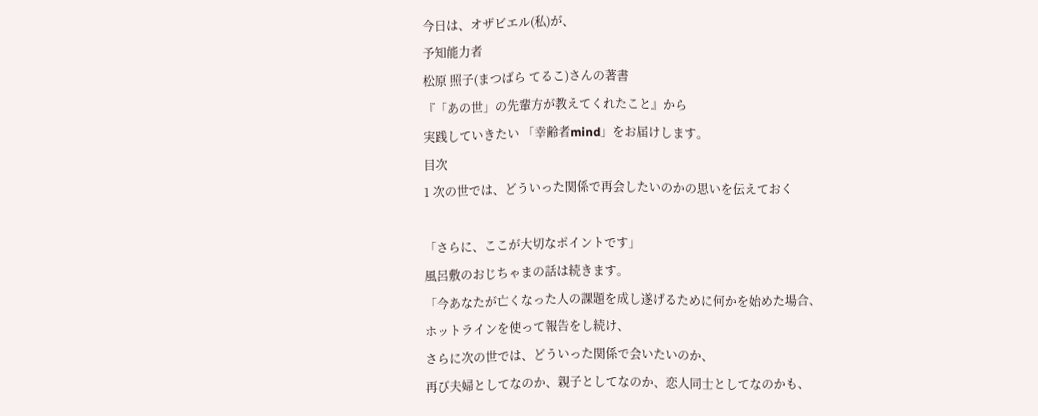今日は、オザビエル(私)が、
予知能力者
松原 照子(まつばら てるこ)さんの著書
『「あの世」の先輩方が教えてくれたこと』から
実践していきたい 「幸齢者mind」をお届けします。
目次
1 次の世では、どういった関係で再会したいのかの思いを伝えておく

「さらに、ここが大切なポイントです」
風呂敷のおじちゃまの話は続きます。
「今あなたが亡くなった人の課題を成し遂げるために何かを始めた場合、
ホットラインを使って報告をし続け、
さらに次の世では、どういった関係で会いたいのか、
再び夫婦としてなのか、親子としてなのか、恋人同士としてなのかも、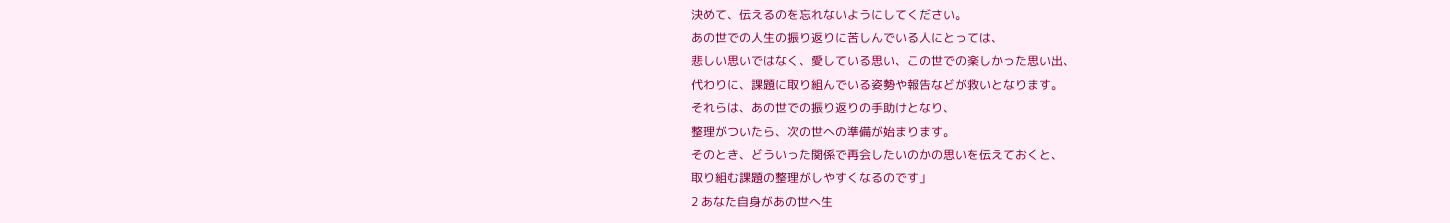決めて、伝えるのを忘れないようにしてください。
あの世での人生の振り返りに苦しんでいる人にとっては、
悲しい思いではなく、愛している思い、この世での楽しかった思い出、
代わりに、課題に取り組んでいる姿勢や報告などが救いとなります。
それらは、あの世での振り返りの手助けとなり、
整理がついたら、次の世への準備が始まります。
そのとき、どういった関係で再会したいのかの思いを伝えておくと、
取り組む課題の整理がしやすくなるのです」
2 あなた自身があの世へ生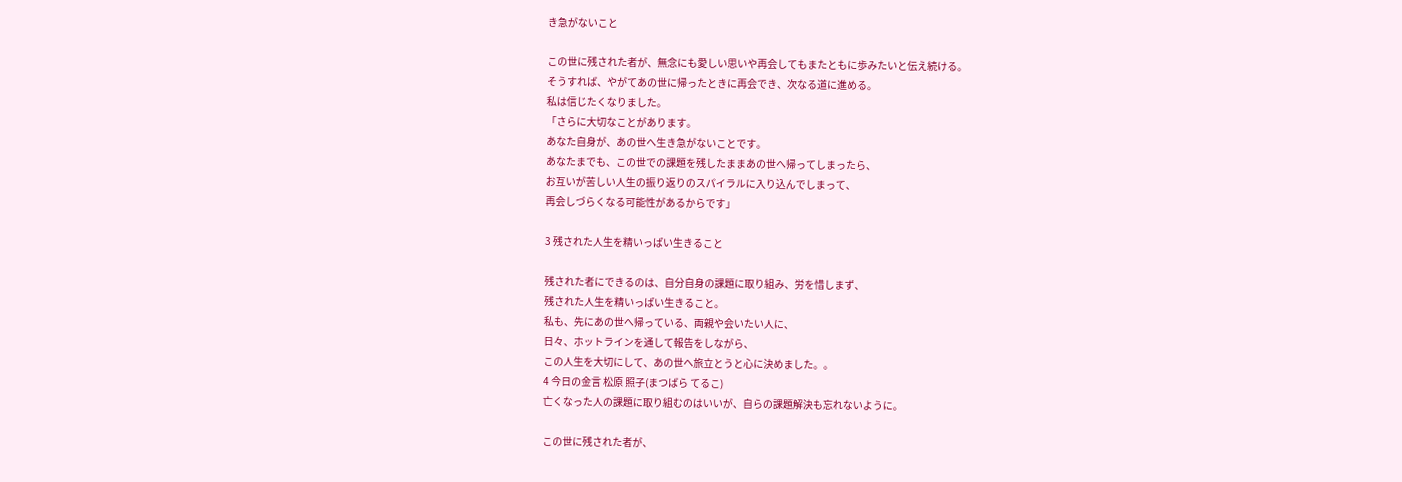き急がないこと

この世に残された者が、無念にも愛しい思いや再会してもまたともに歩みたいと伝え続ける。
そうすれば、やがてあの世に帰ったときに再会でき、次なる道に進める。
私は信じたくなりました。
「さらに大切なことがあります。
あなた自身が、あの世へ生き急がないことです。
あなたまでも、この世での課題を残したままあの世へ帰ってしまったら、
お互いが苦しい人生の振り返りのスパイラルに入り込んでしまって、
再会しづらくなる可能性があるからです」

3 残された人生を精いっぱい生きること

残された者にできるのは、自分自身の課題に取り組み、労を惜しまず、
残された人生を精いっぱい生きること。
私も、先にあの世へ帰っている、両親や会いたい人に、
日々、ホットラインを通して報告をしながら、
この人生を大切にして、あの世へ旅立とうと心に決めました。。
4 今日の金言 松原 照子(まつばら てるこ)
亡くなった人の課題に取り組むのはいいが、自らの課題解決も忘れないように。

この世に残された者が、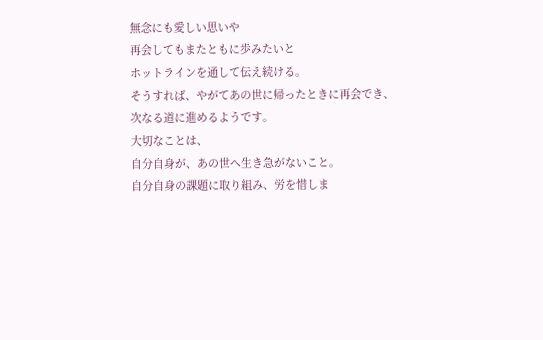無念にも愛しい思いや
再会してもまたともに歩みたいと
ホットラインを通して伝え続ける。
そうすれば、やがてあの世に帰ったときに再会でき、
次なる道に進めるようです。
大切なことは、
自分自身が、あの世へ生き急がないこと。
自分自身の課題に取り組み、労を惜しま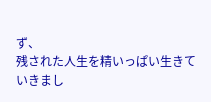ず、
残された人生を精いっぱい生きていきまし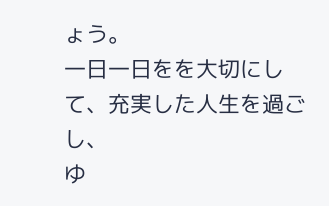ょう。
一日一日をを大切にして、充実した人生を過ごし、
ゆ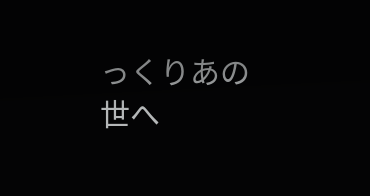っくりあの世へ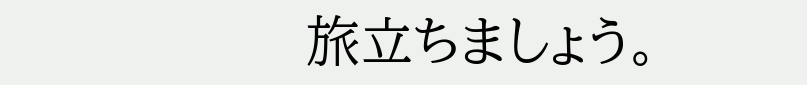旅立ちましょう。